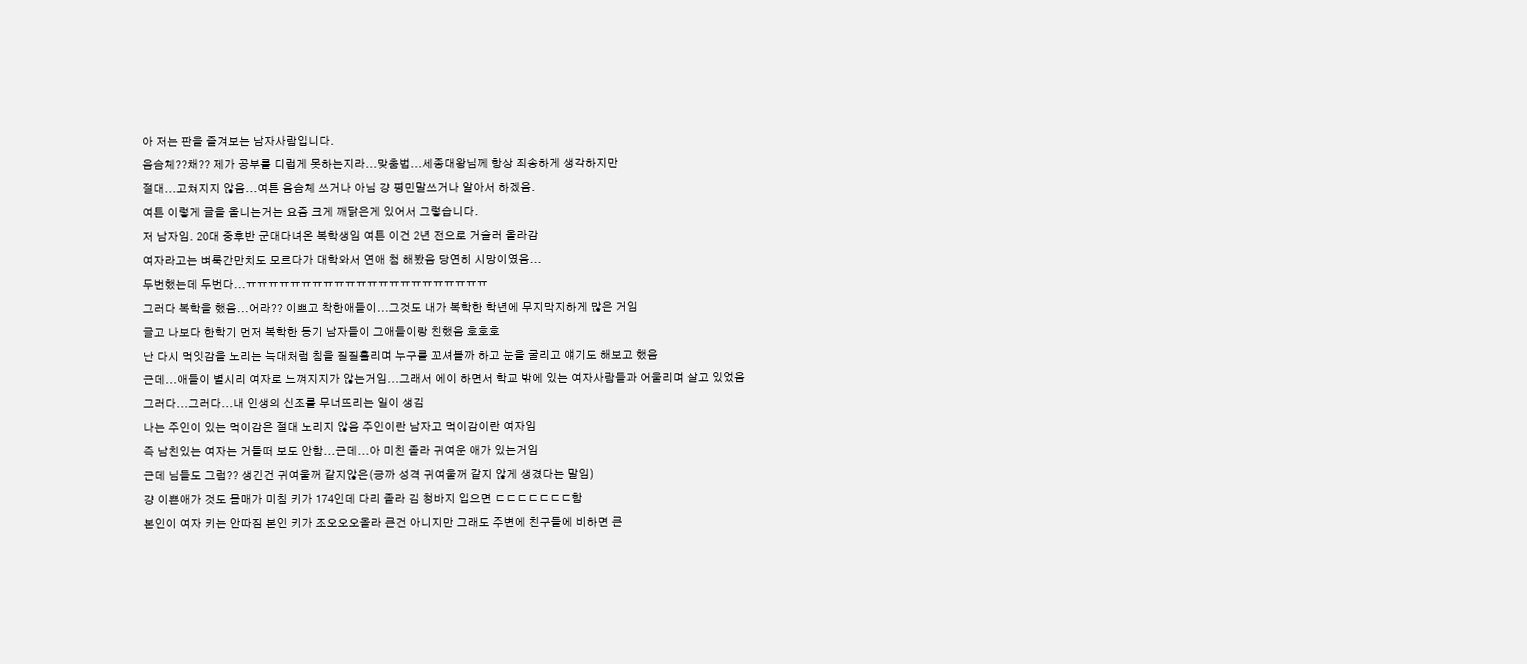아 저는 판을 즐겨보는 남자사람입니다.
음슴체??채?? 제가 공부를 디럽게 못하는지라...맞춤법...세종대왕님께 항상 죄송하게 생각하지만
절대...고쳐지지 않음...여튼 음슴체 쓰거나 아님 걍 평민말쓰거나 알아서 하겠음.
여튼 이렇게 글을 올니는거는 요즘 크게 깨닭은게 있어서 그렇습니다.
저 남자임. 20대 중후반 군대다녀온 복학생임 여튼 이건 2년 전으로 거슬러 올라감
여자라고는 벼룩간만치도 모르다가 대학와서 연애 첨 해봤음 당연히 시망이였음...
두번했는데 두번다...ㅠㅠㅠㅠㅠㅠㅠㅠㅠㅠㅠㅠㅠㅠㅠㅠㅠㅠㅠㅠㅠㅠ
그러다 복학을 했음...어라?? 이쁘고 착한애들이...그것도 내가 복학한 학년에 무지막지하게 많은 거임
글고 나보다 한학기 먼저 복학한 동기 남자들이 그애들이랑 친했음 호호호
난 다시 먹잇감을 노리는 늑대처럼 침을 질질흘리며 누구를 꼬셔볼까 하고 눈을 굴리고 얘기도 해보고 했음
근데...애들이 별시리 여자로 느껴지지가 않는거임...그래서 에이 하면서 학교 밖에 있는 여자사람들과 어울리며 살고 있었음
그러다...그러다...내 인생의 신조를 무너뜨리는 일이 생김
나는 주인이 있는 먹이감은 절대 노리지 않음 주인이란 남자고 먹이감이란 여자임
즉 남친있는 여자는 거들떠 보도 안함...근데...아 미친 졸라 귀여운 애가 있는거임
근데 님들도 그럼?? 생긴건 귀여울꺼 같지않은(긍까 성격 귀여울꺼 같지 않게 생겼다는 말임)
걍 이쁜애가 것도 몸매가 미침 키가 174인데 다리 졸라 김 청바지 입으면 ㄷㄷㄷㄷㄷㄷㄷ함
본인이 여자 키는 안따짐 본인 키가 조오오오올라 큰건 아니지만 그래도 주변에 친구들에 비하면 큰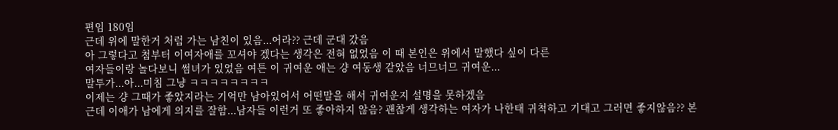편임 180임
근데 위에 말한거 처럼 가는 남친이 있음...어라?? 근데 군대 갔음
아 그렇다고 첨부터 이여자애를 꼬셔야 겠다는 생각은 전혀 없었음 이 때 본인은 위에서 말했다 싶이 다른
여자들이랑 놀다보니 썸녀가 있었음 여튼 이 귀여운 애는 걍 여동생 같았음 너므너므 귀여운...
말투가...아...미침 그냥 ㅋㅋㅋㅋㅋㅋㅋㅋ
이제는 걍 그때가 좋았지라는 기억만 남아있어서 어떤말을 해서 귀여운지 설명을 못하겠음
근데 이애가 남에게 의지를 잘함...남자들 이런거 또 좋아하지 않음? 괜찮게 생각하는 여자가 나한태 귀척하고 기대고 그러면 좋지않음?? 본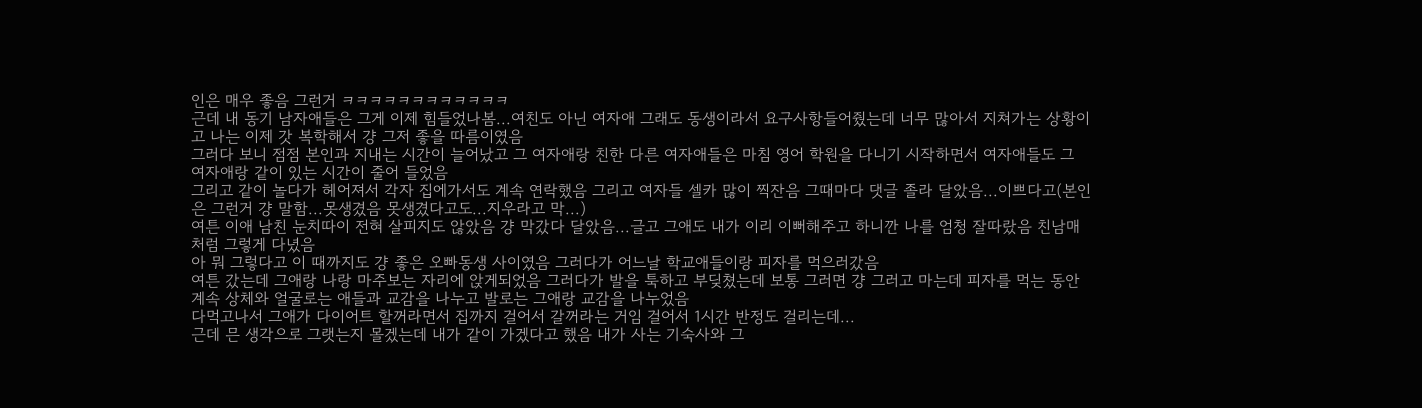인은 매우 좋음 그런거 ㅋㅋㅋㅋㅋㅋㅋㅋㅋㅋㅋㅋ
근데 내 동기 남자애들은 그게 이제 힘들었나봄...여친도 아닌 여자애 그래도 동생이라서 요구사항들어줬는데 너무 많아서 지쳐가는 상황이고 나는 이제 갓 복학해서 걍 그저 좋을 따름이였음
그러다 보니 점점 본인과 지내는 시간이 늘어났고 그 여자애랑 친한 다른 여자애들은 마침 영어 학원을 다니기 시작하면서 여자애들도 그 여자애랑 같이 있는 시간이 줄어 들었음
그리고 같이 놀다가 헤어져서 각자 집에가서도 계속 연락했음 그리고 여자들 셀카 많이 찍잔음 그때마다 댓글 졸라 달았음...이쁘다고(본인은 그런거 걍 말함...못생겼음 못생겼다고도...지우라고 막...)
여튼 이애 남친 눈치따이 전혀 살피지도 않았음 걍 막갔다 달았음...글고 그애도 내가 이리 이뻐해주고 하니깐 나를 엄청 잘따랐음 친남매처럼 그렇게 다녔음
아 뭐 그렇다고 이 때까지도 걍 좋은 오빠동생 사이였음 그러다가 어느날 학교애들이랑 피자를 먹으러갔음
여튼 갔는데 그애랑 나랑 마주보는 자리에 앉게되었음 그러다가 발을 툭하고 부딪쳤는데 보통 그러면 걍 그러고 마는데 피자를 먹는 동안 계속 상체와 얼굴로는 애들과 교감을 나누고 발로는 그애랑 교감을 나누었음
다먹고나서 그애가 다이어트 할꺼라면서 집까지 걸어서 갈꺼라는 거임 걸어서 1시간 반정도 걸리는데...
근데 믄 생각으로 그랫는지 몰겠는데 내가 같이 가겠다고 했음 내가 사는 기숙사와 그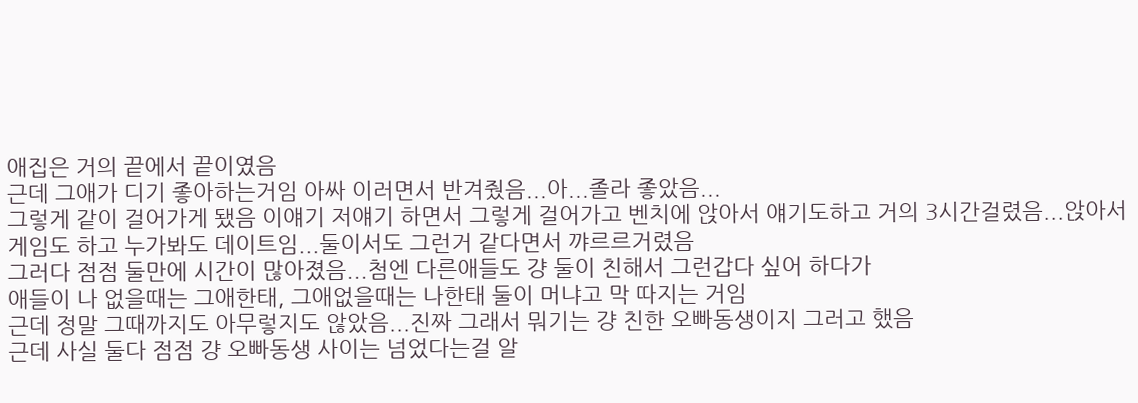애집은 거의 끝에서 끝이였음
근데 그애가 디기 좋아하는거임 아싸 이러면서 반겨줬음...아...졸라 좋았음...
그렇게 같이 걸어가게 됐음 이얘기 저얘기 하면서 그렇게 걸어가고 벤치에 앉아서 얘기도하고 거의 3시간걸렸음...앉아서 게임도 하고 누가봐도 데이트임...둘이서도 그런거 같다면서 꺄르르거렸음
그러다 점점 둘만에 시간이 많아졌음...첨엔 다른애들도 걍 둘이 친해서 그런갑다 싶어 하다가
애들이 나 없을때는 그애한태, 그애없을때는 나한태 둘이 머냐고 막 따지는 거임
근데 정말 그때까지도 아무렇지도 않았음...진짜 그래서 뭐기는 걍 친한 오빠동생이지 그러고 했음
근데 사실 둘다 점점 걍 오빠동생 사이는 넘었다는걸 알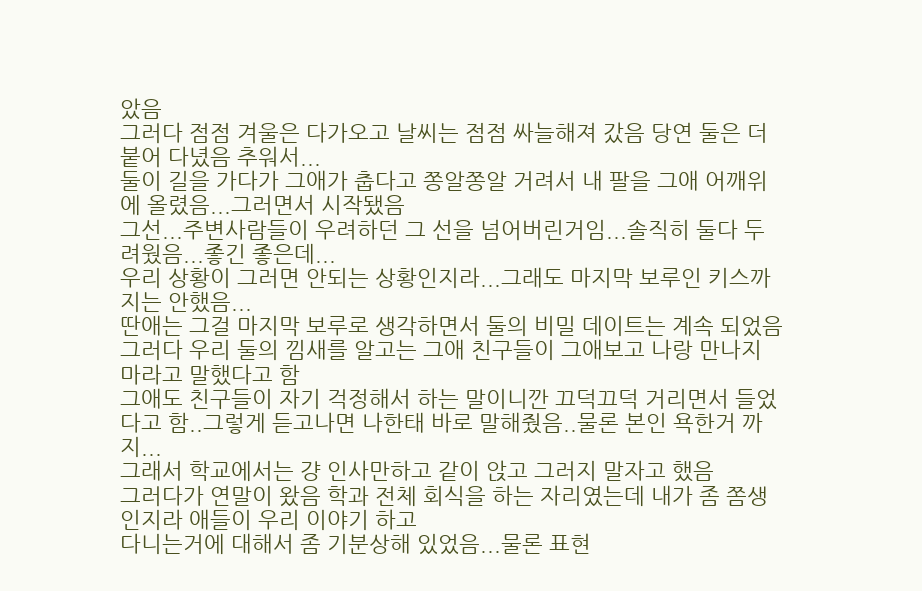았음
그러다 점점 겨울은 다가오고 날씨는 점점 싸늘해져 갔음 당연 둘은 더 붙어 다녔음 추워서...
둘이 길을 가다가 그애가 춥다고 쫑알쫑알 거려서 내 팔을 그애 어깨위에 올렸음...그러면서 시작됐음
그선...주변사람들이 우려하던 그 선을 넘어버린거임...솔직히 둘다 두려웠음...좋긴 좋은데...
우리 상황이 그러면 안되는 상황인지라...그래도 마지막 보루인 키스까지는 안했음...
딴애는 그걸 마지막 보루로 생각하면서 둘의 비밀 데이트는 계속 되었음
그러다 우리 둘의 낌새를 알고는 그애 친구들이 그애보고 나랑 만나지 마라고 말했다고 함
그애도 친구들이 자기 걱정해서 하는 말이니깐 끄덕끄덕 거리면서 들었다고 함..그렇게 듣고나면 나한태 바로 말해줬음..물론 본인 욕한거 까지...
그래서 학교에서는 걍 인사만하고 같이 앉고 그러지 말자고 했음
그러다가 연말이 왔음 학과 전체 회식을 하는 자리였는데 내가 좀 쫌생인지라 애들이 우리 이야기 하고
다니는거에 대해서 좀 기분상해 있었음...물론 표현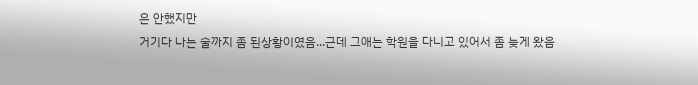은 안했지만
거기다 나는 술까지 좀 된상황이였음...근데 그애는 학원을 다니고 있어서 좀 늦게 왔음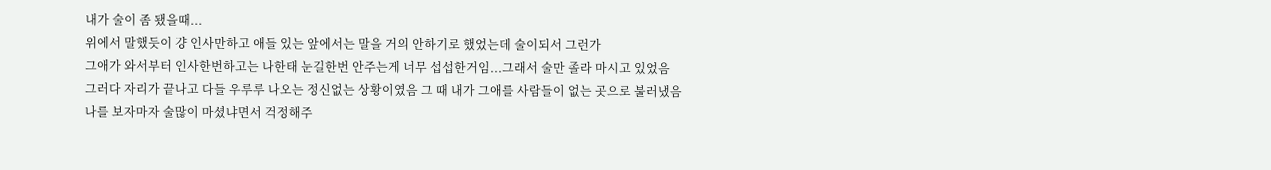내가 술이 좀 됐을때...
위에서 말했듯이 걍 인사만하고 애들 있는 앞에서는 말을 거의 안하기로 했었는데 술이되서 그런가
그애가 와서부터 인사한번하고는 나한태 눈길한번 안주는게 너무 섭섭한거임...그래서 술만 졸라 마시고 있었음
그러다 자리가 끝나고 다들 우루루 나오는 정신없는 상황이였음 그 때 내가 그애를 사람들이 없는 곳으로 불러냈음
나를 보자마자 술많이 마셨냐면서 걱정해주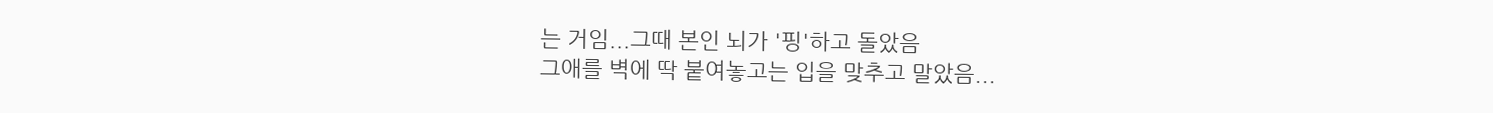는 거임...그때 본인 뇌가 '핑'하고 돌았음
그애를 벽에 딱 붙여놓고는 입을 맞추고 말았음...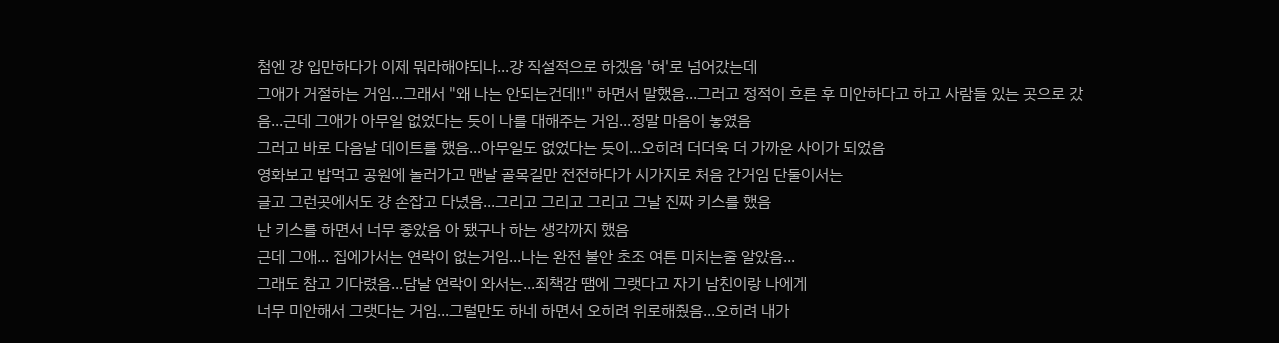첨엔 걍 입만하다가 이제 뭐라해야되나...걍 직설적으로 하겠음 '혀'로 넘어갔는데
그애가 거절하는 거임...그래서 "왜 나는 안되는건데!!" 하면서 말했음...그러고 정적이 흐른 후 미안하다고 하고 사람들 있는 곳으로 갔음...근데 그애가 아무일 없었다는 듯이 나를 대해주는 거임...정말 마음이 놓였음
그러고 바로 다음날 데이트를 했음...아무일도 없었다는 듯이...오히려 더더욱 더 가까운 사이가 되었음
영화보고 밥먹고 공원에 놀러가고 맨날 골목길만 전전하다가 시가지로 처음 간거임 단둘이서는
글고 그런곳에서도 걍 손잡고 다녔음...그리고 그리고 그리고 그날 진짜 키스를 했음
난 키스를 하면서 너무 좋았음 아 됐구나 하는 생각까지 했음
근데 그애... 집에가서는 연락이 없는거임...나는 완전 불안 초조 여튼 미치는줄 알았음...
그래도 참고 기다렸음...담날 연락이 와서는...죄책감 땜에 그랫다고 자기 남친이랑 나에게
너무 미안해서 그랫다는 거임...그럴만도 하네 하면서 오히려 위로해줬음...오히려 내가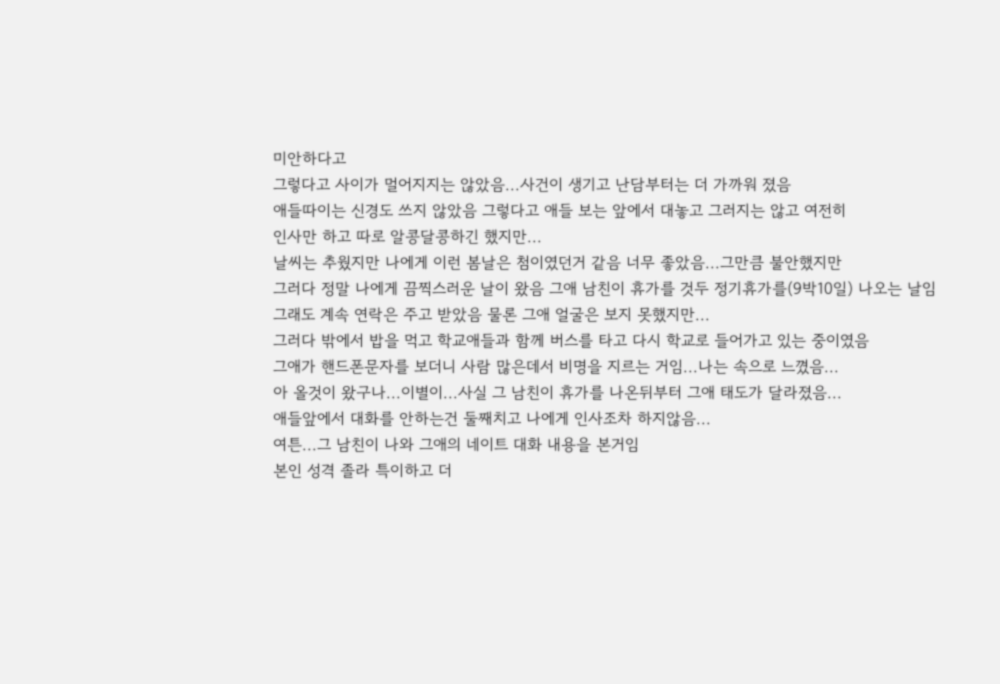미안하다고
그렇다고 사이가 멀어지지는 않았음...사건이 생기고 난담부터는 더 가까워 졌음
애들따이는 신경도 쓰지 않았음 그렇다고 애들 보는 앞에서 대놓고 그러지는 않고 여전히
인사만 하고 따로 알콩달콩하긴 했지만...
날씨는 추웠지만 나에게 이런 봄날은 첨이였던거 같음 너무 좋았음...그만큼 불안했지만
그러다 정말 나에게 끔찍스러운 날이 왔음 그애 남친이 휴가를 것두 정기휴가를(9박10일) 나오는 날임
그래도 계속 연락은 주고 받았음 물론 그애 얼굴은 보지 못했지만...
그러다 밖에서 밥을 먹고 학교애들과 함께 버스를 타고 다시 학교로 들어가고 있는 중이였음
그애가 핸드폰문자를 보더니 사람 많은데서 비명을 지르는 거임...나는 속으로 느꼈음...
아 올것이 왔구나...이별이...사실 그 남친이 휴가를 나온뒤부터 그애 태도가 달라졌음...
애들앞에서 대화를 안하는건 둘째치고 나에게 인사조차 하지않음...
여튼...그 남친이 나와 그애의 네이트 대화 내용을 본거임
본인 성격 졸라 특이하고 더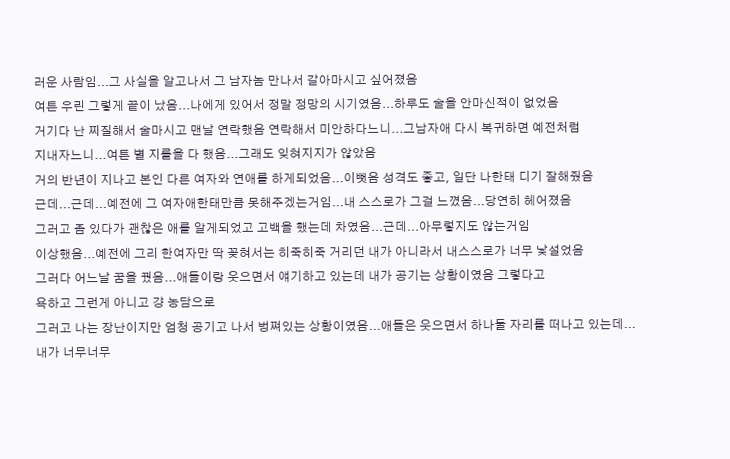러운 사람임...그 사실을 알고나서 그 남자놈 만나서 갈아마시고 싶어졌음
여튼 우린 그렇게 끝이 났음...나에게 있어서 정말 정망의 시기였음...하루도 술을 안마신적이 없었음
거기다 난 찌질해서 술마시고 맨날 연락했음 연락해서 미안하다느니...그남자애 다시 복귀하면 예전처럼
지내자느니...여튼 별 지롤을 다 했음...그래도 잊혀지지가 않았음
거의 반년이 지나고 본인 다른 여자와 연애를 하게되었음...이뻣음 성격도 좋고, 일단 나한태 디기 잘해줬음
근데...근데...예전에 그 여자애한태만큼 못해주겠는거임...내 스스로가 그걸 느꼈음...당연히 헤어졌음
그러고 좀 있다가 괜찮은 애를 알게되었고 고백을 했는데 차였음...근데...아무렇지도 않는거임
이상했음...예전에 그리 한여자만 딱 꽂혀서는 히죽히죽 거리던 내가 아니라서 내스스로가 너무 낯설었음
그러다 어느날 꿈을 꿨음...애들이랑 웃으면서 얘기하고 있는데 내가 공기는 상황이였음 그렇다고
욕하고 그런게 아니고 걍 농담으로
그러고 나는 장난이지만 엄청 공기고 나서 벙쪄있는 상황이였음...애들은 웃으면서 하나둘 자리를 떠나고 있는데...
내가 너무너무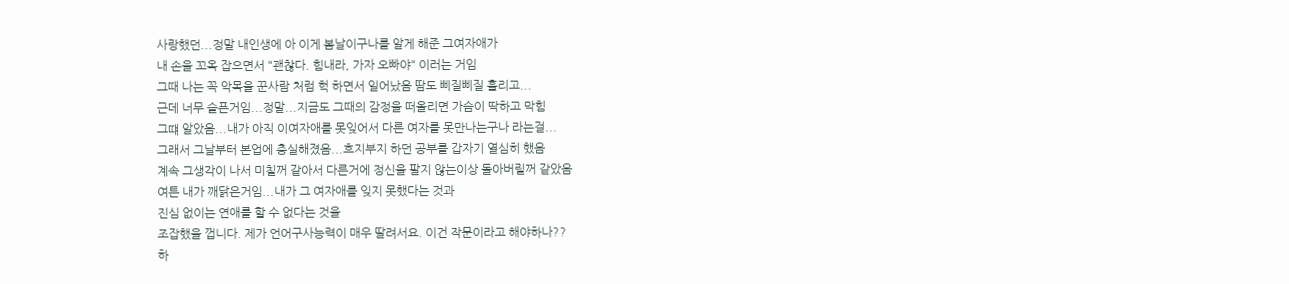사랑했던...정말 내인생에 아 이게 봄날이구나를 알게 해준 그여자애가
내 손을 꼬옥 잡으면서 "괜찮다. 힘내라, 가자 오빠야" 이러는 거임
그때 나는 꼭 악목을 꾼사람 처럼 헉 하면서 일어났음 땀도 삐질삐질 흘리고...
근데 너무 슬픈거임...정말...지금도 그때의 감정을 떠올리면 가슴이 딱하고 막힘
그떄 알았음...내가 아직 이여자애를 못잊어서 다른 여자를 못만나는구나 라는걸...
그래서 그날부터 본업에 충실해졌음...흐지부지 하던 공부를 갑자기 열심히 했음
계속 그생각이 나서 미칠꺼 같아서 다른거에 정신을 팔지 않는이상 돌아버릴꺼 같았음
여튼 내가 깨닭은거임...내가 그 여자애를 잊지 못했다는 것과
진심 없이는 연애를 할 수 없다는 것을
조잡했을 껍니다. 제가 언어구사능력이 매우 딸려서요. 이건 작문이라고 해야하나??
하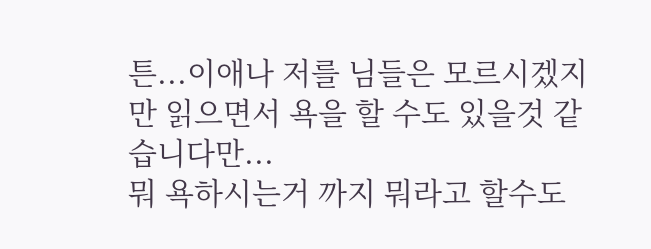튼...이애나 저를 님들은 모르시겠지만 읽으면서 욕을 할 수도 있을것 같습니다만...
뭐 욕하시는거 까지 뭐라고 할수도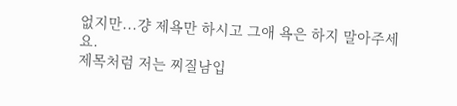없지만...걍 제욕만 하시고 그애 욕은 하지 말아주세요.
제목처럼 저는 찌질남입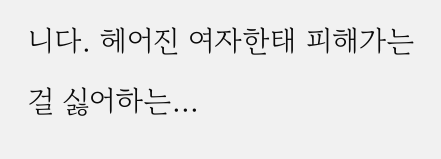니다. 헤어진 여자한태 피해가는걸 싫어하는...